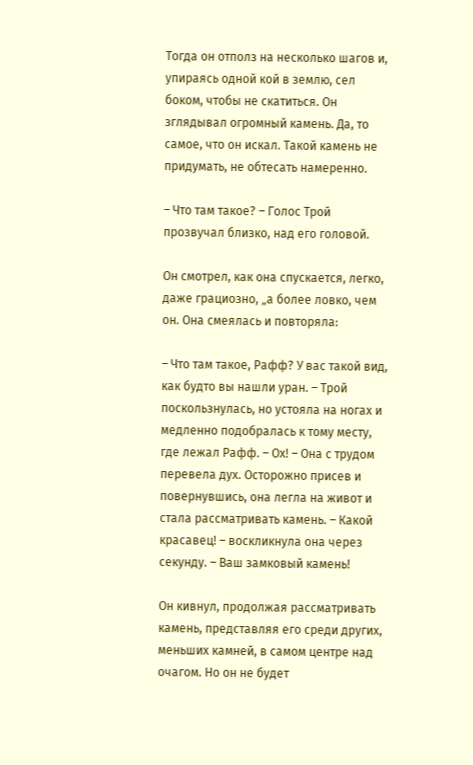Тогда он отполз на несколько шагов и, упираясь одной кой в землю, сел боком, чтобы не скатиться. Он зглядывал огромный камень. Да, то самое, что он искал. Такой камень не придумать, не обтесать намеренно.

– Что там такое? – Голос Трой прозвучал близко, над его головой.

Он смотрел, как она спускается, легко, даже грациозно, „а более ловко, чем он. Она смеялась и повторяла:

– Что там такое, Рафф? У вас такой вид, как будто вы нашли уран. – Трой поскользнулась, но устояла на ногах и медленно подобралась к тому месту, где лежал Рафф. – Ох! – Она с трудом перевела дух. Осторожно присев и повернувшись, она легла на живот и стала рассматривать камень. – Какой красавец! – воскликнула она через секунду. – Ваш замковый камень!

Он кивнул, продолжая рассматривать камень, представляя его среди других, меньших камней, в самом центре над очагом. Но он не будет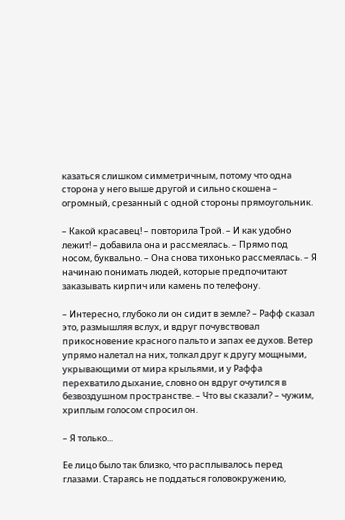казаться слишком симметричным, потому что одна сторона у него выше другой и сильно скошена – огромный, срезанный с одной стороны прямоугольник.

– Какой красавец! – повторила Трой. – И как удобно лежит! – добавила она и рассмеялась. – Прямо под носом, буквально. – Она снова тихонько рассмеялась. – Я начинаю понимать людей, которые предпочитают заказывать кирпич или камень по телефону.

– Интересно, глубоко ли он сидит в земле? – Рафф сказал это, размышляя вслух, и вдруг почувствовал прикосновение красного пальто и запах ее духов. Ветер упрямо налетал на них, толкал друг к другу мощными, укрывающими от мира крыльями, и у Раффа перехватило дыхание, словно он вдруг очутился в безвоздушном пространстве. – Что вы сказали? – чужим, хриплым голосом спросил он.

– Я только...

Ее лицо было так близко, что расплывалось перед глазами. Стараясь не поддаться головокружению,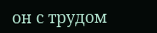он с трудом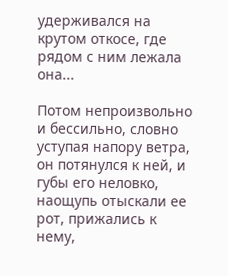удерживался на крутом откосе, где рядом с ним лежала она...

Потом непроизвольно и бессильно, словно уступая напору ветра, он потянулся к ней, и губы его неловко, наощупь отыскали ее рот, прижались к нему,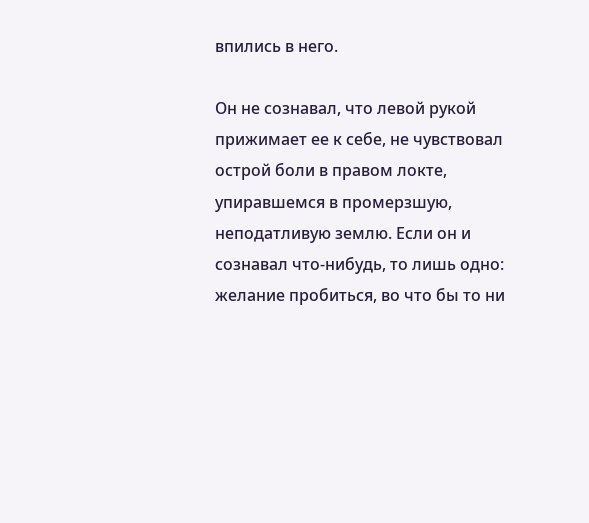впились в него.

Он не сознавал, что левой рукой прижимает ее к себе, не чувствовал острой боли в правом локте, упиравшемся в промерзшую, неподатливую землю. Если он и сознавал что-нибудь, то лишь одно: желание пробиться, во что бы то ни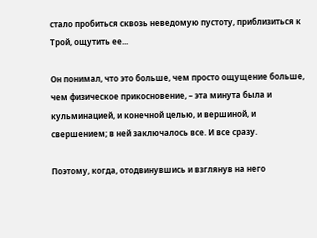стало пробиться сквозь неведомую пустоту, приблизиться к Трой, ощутить ее...

Он понимал, что это больше, чем просто ощущение больше, чем физическое прикосновение, – эта минута была и кульминацией, и конечной целью, и вершиной, и свершением; в ней заключалось все. И все сразу.

Поэтому, когда, отодвинувшись и взглянув на него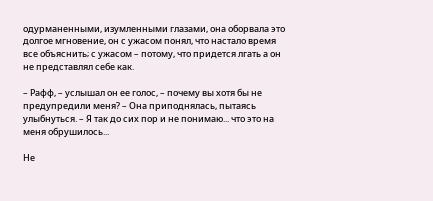одурманенными, изумленными глазами, она оборвала это долгое мгновение, он с ужасом понял, что настало время все объяснить; с ужасом – потому, что придется лгать а он не представлял себе как.

– Рафф, – услышал он ее голос, – почему вы хотя бы не предупредили меня? – Она приподнялась, пытаясь улыбнуться. – Я так до сих пор и не понимаю... что это на меня обрушилось...

Не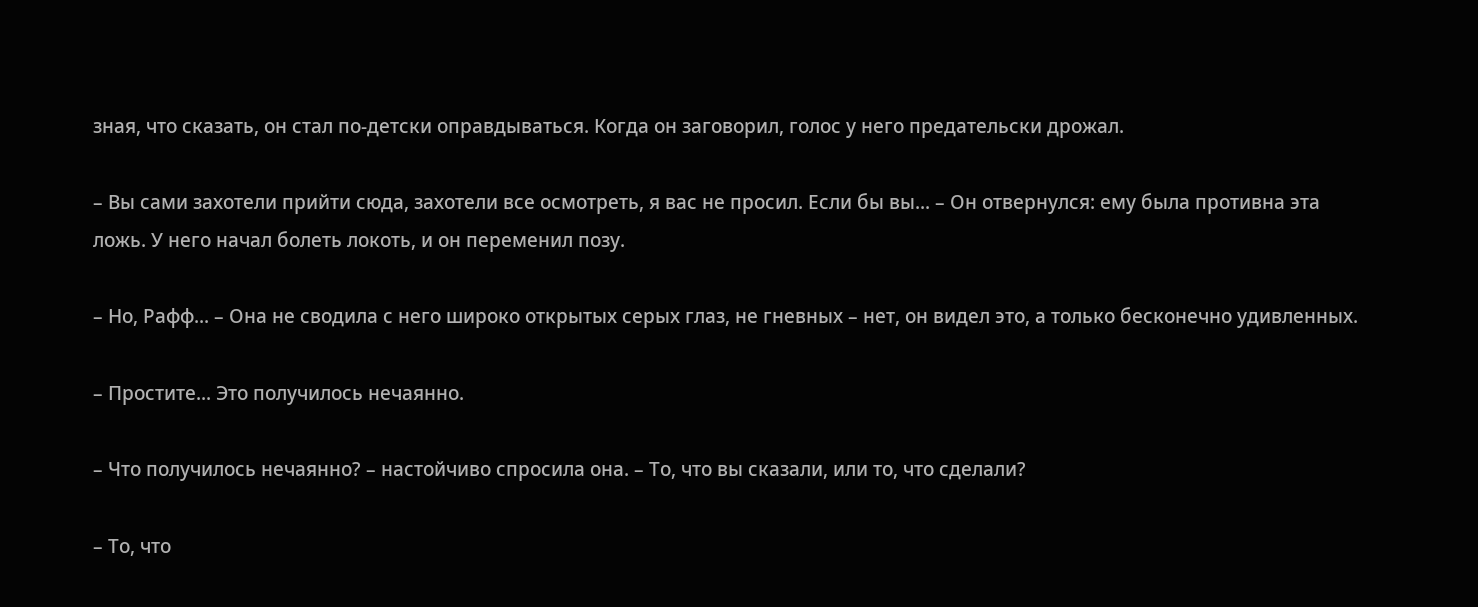зная, что сказать, он стал по-детски оправдываться. Когда он заговорил, голос у него предательски дрожал.

– Вы сами захотели прийти сюда, захотели все осмотреть, я вас не просил. Если бы вы... – Он отвернулся: ему была противна эта ложь. У него начал болеть локоть, и он переменил позу.

– Но, Рафф... – Она не сводила с него широко открытых серых глаз, не гневных – нет, он видел это, а только бесконечно удивленных.

– Простите... Это получилось нечаянно.

– Что получилось нечаянно? – настойчиво спросила она. – То, что вы сказали, или то, что сделали?

– То, что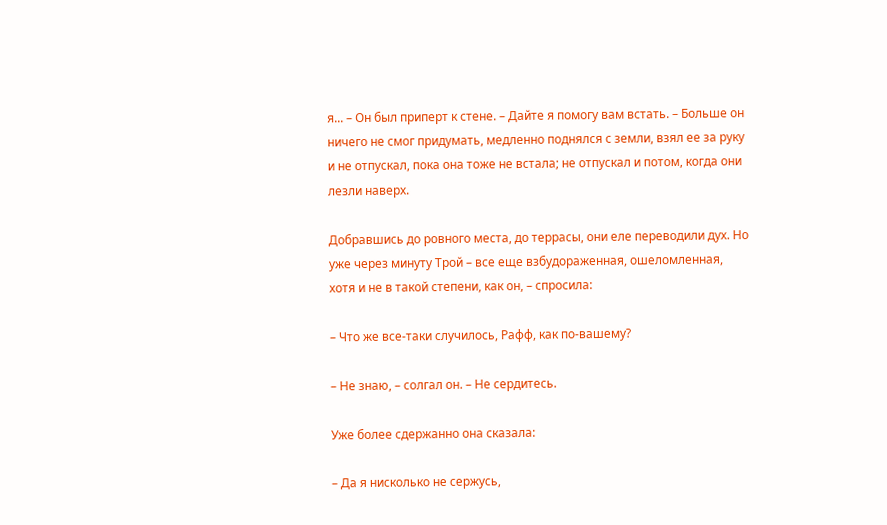я... – Он был приперт к стене. – Дайте я помогу вам встать. – Больше он ничего не смог придумать, медленно поднялся с земли, взял ее за руку и не отпускал, пока она тоже не встала; не отпускал и потом, когда они лезли наверх.

Добравшись до ровного места, до террасы, они еле переводили дух. Но уже через минуту Трой – все еще взбудораженная, ошеломленная, хотя и не в такой степени, как он, – спросила:

– Что же все-таки случилось, Рафф, как по-вашему?

– Не знаю, – солгал он. – Не сердитесь.

Уже более сдержанно она сказала:

– Да я нисколько не сержусь,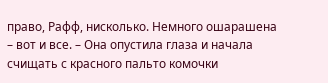право, Рафф, нисколько. Немного ошарашена – вот и все. – Она опустила глаза и начала счищать с красного пальто комочки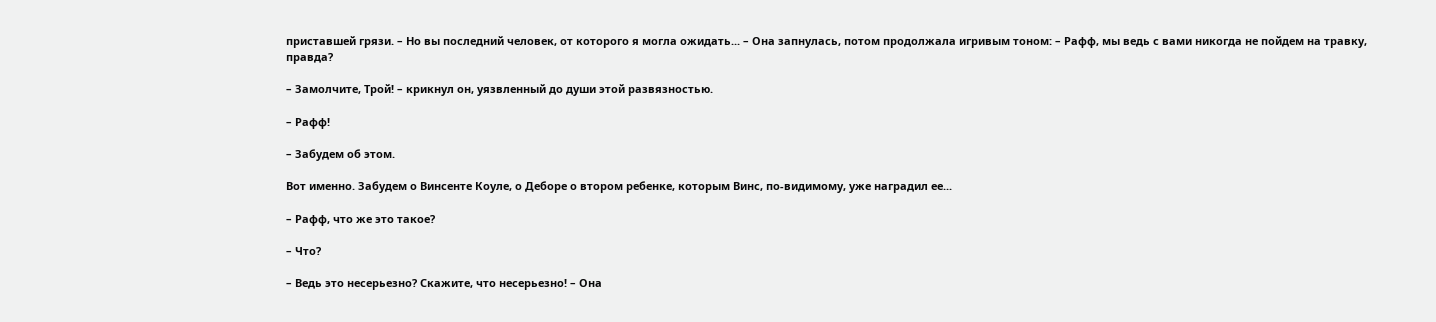приставшей грязи. – Но вы последний человек, от которого я могла ожидать... – Она запнулась, потом продолжала игривым тоном: – Рафф, мы ведь с вами никогда не пойдем на травку, правда?

– Замолчите, Трой! – крикнул он, уязвленный до души этой развязностью.

– Рафф!

– Забудем об этом.

Вот именно. Забудем о Винсенте Коуле, о Деборе о втором ребенке, которым Винс, по-видимому, уже наградил ее...

– Рафф, что же это такое?

– Что?

– Ведь это несерьезно? Скажите, что несерьезно! – Она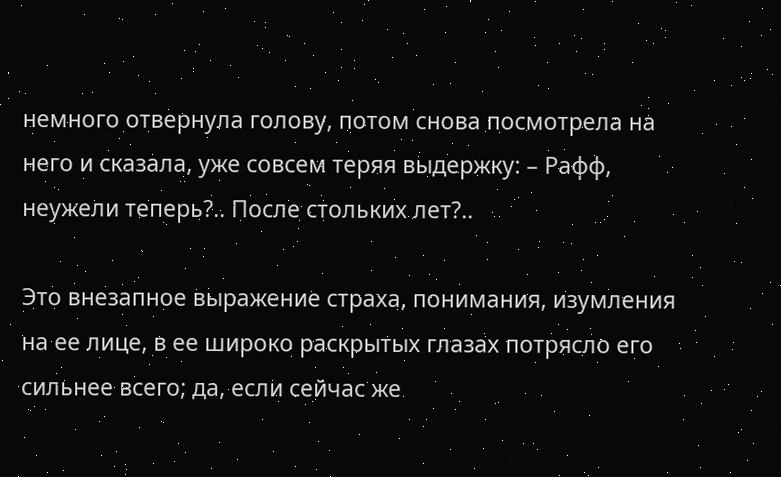немного отвернула голову, потом снова посмотрела на него и сказала, уже совсем теряя выдержку: – Рафф, неужели теперь?.. После стольких лет?..

Это внезапное выражение страха, понимания, изумления на ее лице, в ее широко раскрытых глазах потрясло его сильнее всего; да, если сейчас же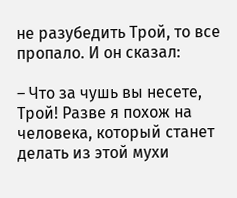не разубедить Трой, то все пропало. И он сказал:

– Что за чушь вы несете, Трой! Разве я похож на человека, который станет делать из этой мухи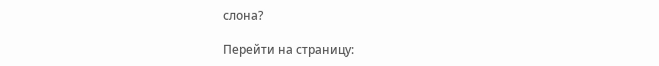слона?

Перейти на страницу: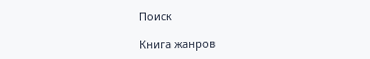Поиск

Книга жанров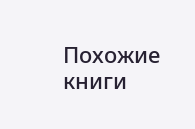Похожие книги